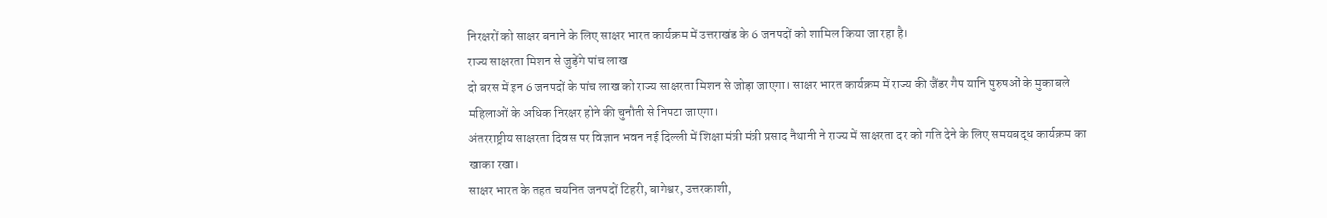निरक्षरों को साक्षर बनाने के लिए साक्षर भारत कार्यक्रम में उत्तराखंड के 6 जनपदों को शामिल किया जा रहा है।
राज्य साक्षरता मिशन से जुड़ेंगे पांच लाख
दो बरस में इन 6 जनपदों के पांच लाख को राज्य साक्षरता मिशन से जोड़ा जाएगा। साक्षर भारत कार्यक्रम में राज्य की जैंडर गैप यानि पुरुषओं के मुकाबले महिलाओं के अधिक निरक्षर होने की चुनौती से निपटा जाएगा।
अंतरराष्ट्रीय साक्षरता दिवस पर विज्ञान भवन नई दिल्ली में शिक्षा मंत्री मंत्री प्रसाद नैथानी ने राज्य में साक्षरता दर को गति देने के लिए समयबद्ध कार्यक्रम का खाका रखा।
साक्षर भारत के तहत चयनित जनपदों टिहरी, बागेश्वर, उत्तरकाशी,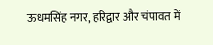ऊधमसिंह नगर, हरिद्वार और चंपावत में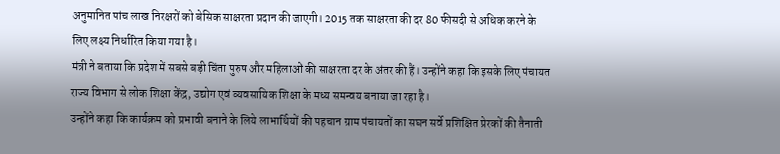अनुमानित पांच लाख निरक्षरों को बेसिक साक्षरता प्रदान की जाएगी। 2015 तक साक्षरता की दर 80 फीसदी से अधिक करने के लिए लक्ष्य निर्धारित किया गया है।
मंत्री ने बताया कि प्रदेश में सबसे बड़ी चिंता पुरुष और महिलाओं की साक्षरता दर के अंतर की हैं। उन्होंने कहा कि इसके लिए पंचायत राज्य विभाग से लोक शिक्षा केंद्र, उद्योग एवं व्यवसायिक शिक्षा के मध्य समन्वय बनाया जा रहा है।
उन्होंने कहा कि कार्यक्रम को प्रभावी बनाने के लिये लाभार्थियों की पहचान ग्राम पंचायतों का सघन सर्वे प्रशिक्षित प्रेरकों की तैनाती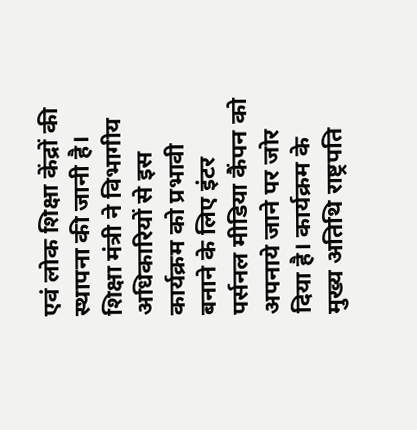एवं लोक शिक्षा केंद्रों की स्थापना की जानी है।
शिक्षा मंत्री ने विभागीय अधिकारियों से इस कार्यक्रम को प्रभावी बनाने के लिए इंटर पर्सनल मीडिया कैंपन को अपनाये जाने पर जोर दिया है। कार्यक्रम के मुख्य अतिथि राष्ट्रपति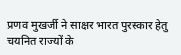प्रणव मुखर्जी ने साक्षर भारत पुरस्कार हेतु चयनित राज्यों के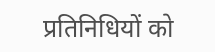प्रतिनिधियों को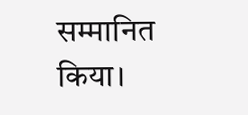सम्मानित किया।